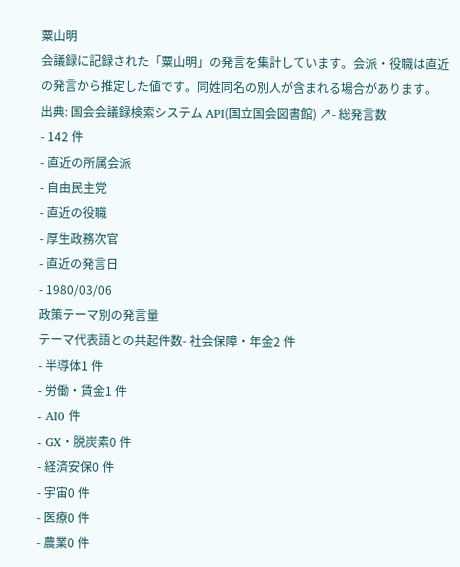粟山明
会議録に記録された「粟山明」の発言を集計しています。会派・役職は直近の発言から推定した値です。同姓同名の別人が含まれる場合があります。
出典: 国会会議録検索システム API(国立国会図書館) ↗- 総発言数
- 142 件
- 直近の所属会派
- 自由民主党
- 直近の役職
- 厚生政務次官
- 直近の発言日
- 1980/03/06
政策テーマ別の発言量
テーマ代表語との共起件数- 社会保障・年金2 件
- 半導体1 件
- 労働・賃金1 件
- AI0 件
- GX・脱炭素0 件
- 経済安保0 件
- 宇宙0 件
- 医療0 件
- 農業0 件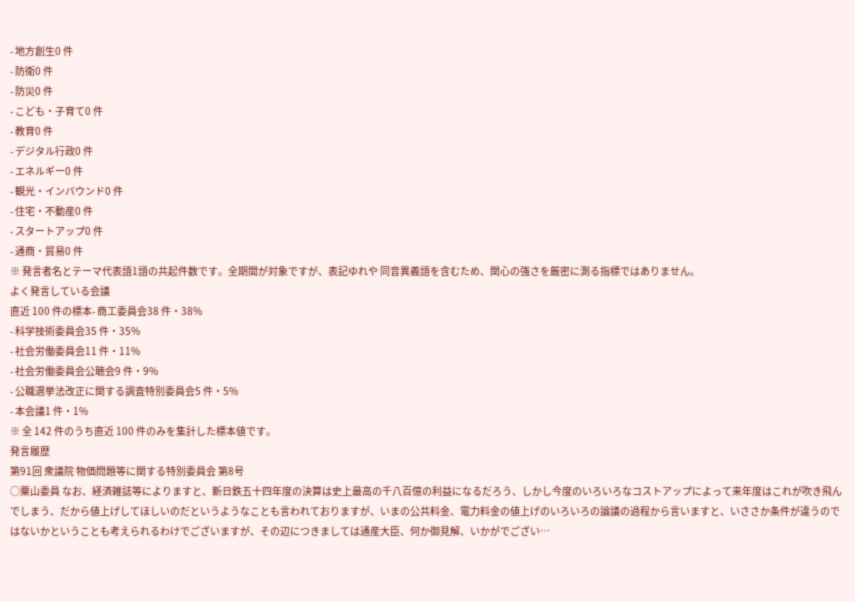- 地方創生0 件
- 防衛0 件
- 防災0 件
- こども・子育て0 件
- 教育0 件
- デジタル行政0 件
- エネルギー0 件
- 観光・インバウンド0 件
- 住宅・不動産0 件
- スタートアップ0 件
- 通商・貿易0 件
※ 発言者名とテーマ代表語1語の共起件数です。全期間が対象ですが、表記ゆれや 同音異義語を含むため、関心の強さを厳密に測る指標ではありません。
よく発言している会議
直近 100 件の標本- 商工委員会38 件・38%
- 科学技術委員会35 件・35%
- 社会労働委員会11 件・11%
- 社会労働委員会公聴会9 件・9%
- 公職選挙法改正に関する調査特別委員会5 件・5%
- 本会議1 件・1%
※ 全 142 件のうち直近 100 件のみを集計した標本値です。
発言履歴
第91回 衆議院 物価問題等に関する特別委員会 第8号
○粟山委員 なお、経済雑誌等によりますと、新日鉄五十四年度の決算は史上最高の千八百億の利益になるだろう、しかし今度のいろいろなコストアップによって来年度はこれが吹き飛んでしまう、だから値上げしてほしいのだというようなことも言われておりますが、いまの公共料金、電力料金の値上げのいろいろの論議の過程から言いますと、いささか条件が違うのではないかということも考えられるわけでございますが、その辺につきましては通産大臣、何か御見解、いかがでござい…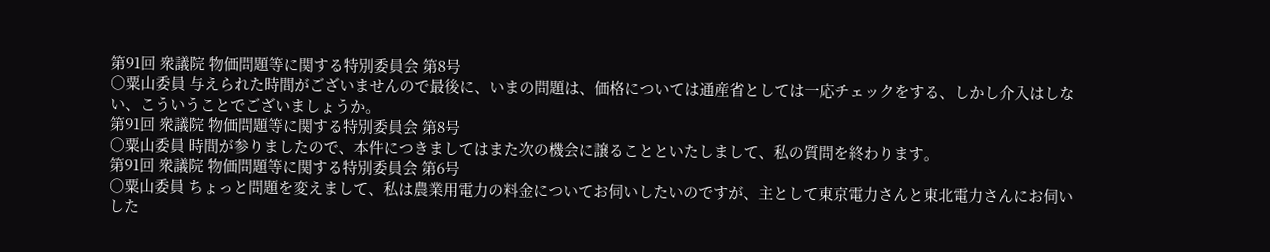第91回 衆議院 物価問題等に関する特別委員会 第8号
○粟山委員 与えられた時間がございませんので最後に、いまの問題は、価格については通産省としては一応チェックをする、しかし介入はしない、こういうことでございましょうか。
第91回 衆議院 物価問題等に関する特別委員会 第8号
○粟山委員 時間が参りましたので、本件につきましてはまた次の機会に譲ることといたしまして、私の質問を終わります。
第91回 衆議院 物価問題等に関する特別委員会 第6号
○粟山委員 ちょっと問題を変えまして、私は農業用電力の料金についてお伺いしたいのですが、主として東京電力さんと東北電力さんにお伺いした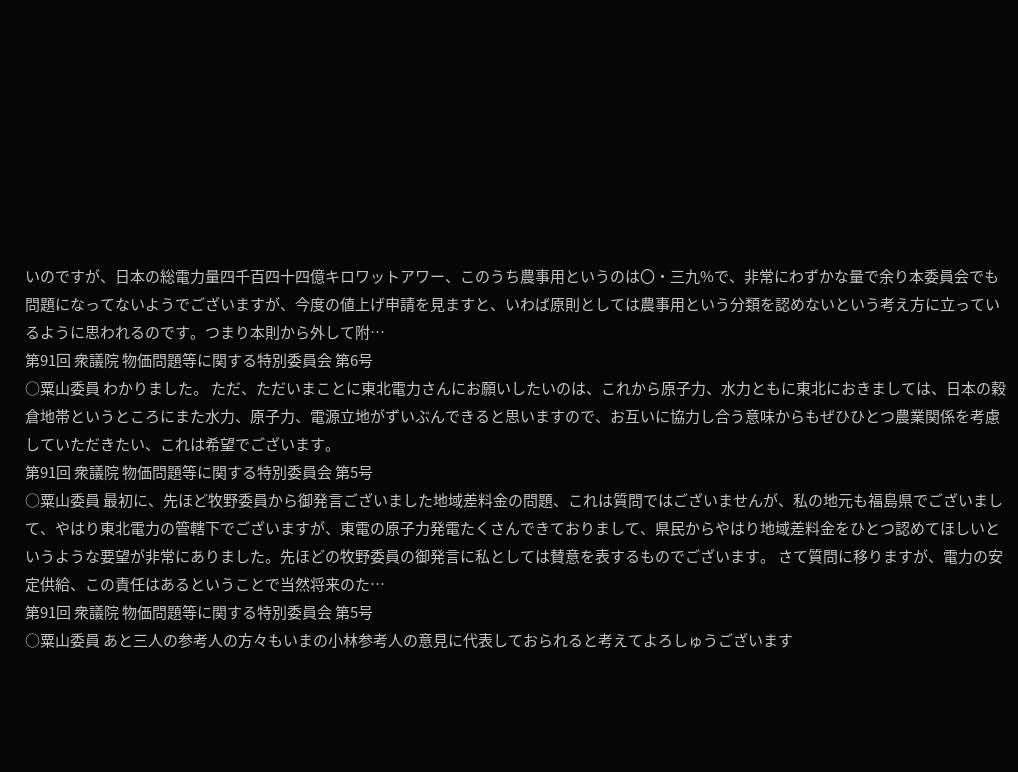いのですが、日本の総電力量四千百四十四億キロワットアワー、このうち農事用というのは〇・三九%で、非常にわずかな量で余り本委員会でも問題になってないようでございますが、今度の値上げ申請を見ますと、いわば原則としては農事用という分類を認めないという考え方に立っているように思われるのです。つまり本則から外して附…
第91回 衆議院 物価問題等に関する特別委員会 第6号
○粟山委員 わかりました。 ただ、ただいまことに東北電力さんにお願いしたいのは、これから原子力、水力ともに東北におきましては、日本の穀倉地帯というところにまた水力、原子力、電源立地がずいぶんできると思いますので、お互いに協力し合う意味からもぜひひとつ農業関係を考慮していただきたい、これは希望でございます。
第91回 衆議院 物価問題等に関する特別委員会 第5号
○粟山委員 最初に、先ほど牧野委員から御発言ございました地域差料金の問題、これは質問ではございませんが、私の地元も福島県でございまして、やはり東北電力の管轄下でございますが、東電の原子力発電たくさんできておりまして、県民からやはり地域差料金をひとつ認めてほしいというような要望が非常にありました。先ほどの牧野委員の御発言に私としては賛意を表するものでございます。 さて質問に移りますが、電力の安定供給、この責任はあるということで当然将来のた…
第91回 衆議院 物価問題等に関する特別委員会 第5号
○粟山委員 あと三人の参考人の方々もいまの小林参考人の意見に代表しておられると考えてよろしゅうございます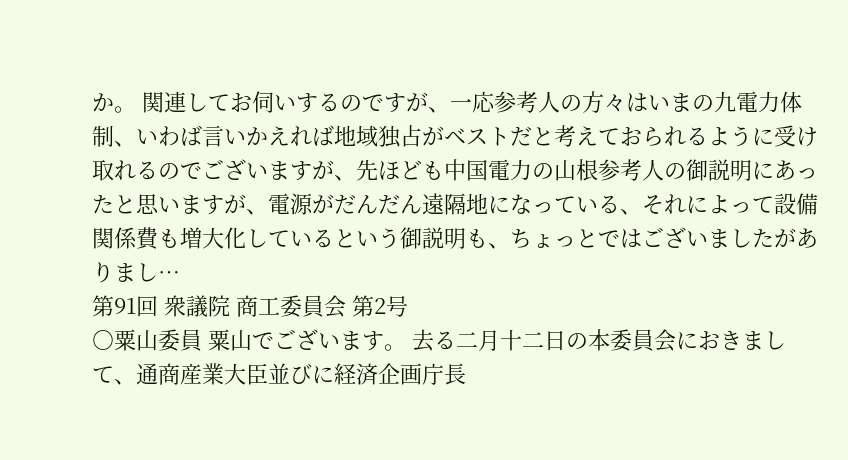か。 関連してお伺いするのですが、一応参考人の方々はいまの九電力体制、いわば言いかえれば地域独占がベストだと考えておられるように受け取れるのでございますが、先ほども中国電力の山根参考人の御説明にあったと思いますが、電源がだんだん遠隔地になっている、それによって設備関係費も増大化しているという御説明も、ちょっとではございましたがありまし…
第91回 衆議院 商工委員会 第2号
○粟山委員 粟山でございます。 去る二月十二日の本委員会におきまして、通商産業大臣並びに経済企画庁長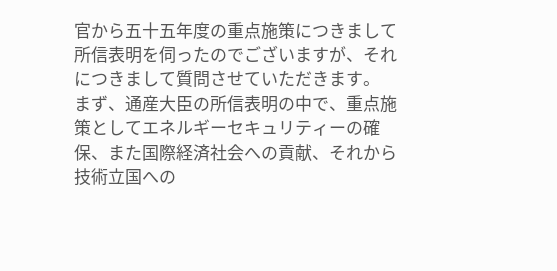官から五十五年度の重点施策につきまして所信表明を伺ったのでございますが、それにつきまして質問させていただきます。 まず、通産大臣の所信表明の中で、重点施策としてエネルギーセキュリティーの確保、また国際経済社会への貢献、それから技術立国への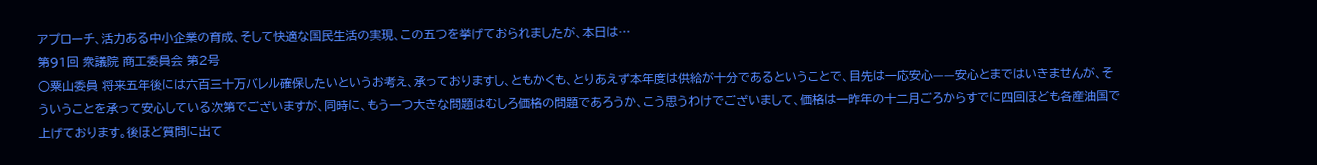アプローチ、活力ある中小企業の育成、そして快適な国民生活の実現、この五つを挙げておられましたが、本日は…
第91回 衆議院 商工委員会 第2号
○粟山委員 将来五年後には六百三十万バレル確保したいというお考え、承っておりますし、ともかくも、とりあえず本年度は供給が十分であるということで、目先は一応安心——安心とまではいきませんが、そういうことを承って安心している次第でございますが、同時に、もう一つ大きな問題はむしろ価格の問題であろうか、こう思うわけでございまして、価格は一昨年の十二月ごろからすでに四回ほども各産油国で上げております。後ほど質問に出て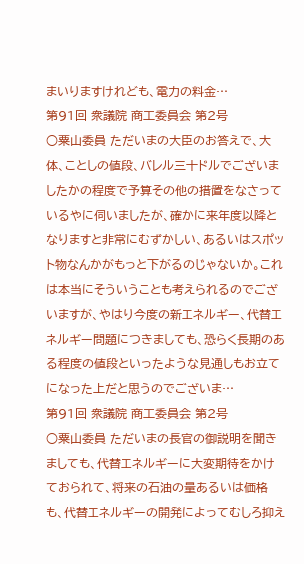まいりますけれども、電力の料金…
第91回 衆議院 商工委員会 第2号
○粟山委員 ただいまの大臣のお答えで、大体、ことしの値段、バレル三十ドルでございましたかの程度で予算その他の措置をなさっているやに伺いましたが、確かに来年度以降となりますと非常にむずかしい、あるいはスポット物なんかがもっと下がるのじゃないか。これは本当にそういうことも考えられるのでございますが、やはり今度の新エネルギー、代替エネルギー問題につきましても、恐らく長期のある程度の値段といったような見通しもお立てになった上だと思うのでございま…
第91回 衆議院 商工委員会 第2号
○粟山委員 ただいまの長官の御説明を聞きましても、代替エネルギーに大変期待をかけておられて、将来の石油の量あるいは価格も、代替エネルギーの開発によってむしろ抑え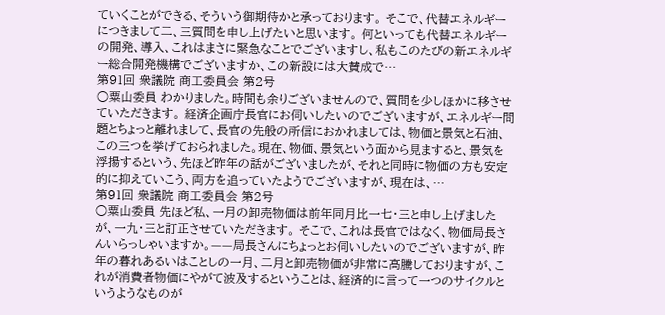ていくことができる、そういう御期待かと承っております。 そこで、代替エネルギーにつきまして二、三質問を申し上げたいと思います。 何といっても代替エネルギーの開発、導入、これはまさに緊急なことでございますし、私もこのたびの新エネルギー総合開発機構でございますか、この新設には大賛成で…
第91回 衆議院 商工委員会 第2号
○粟山委員 わかりました。時間も余りございませんので、質問を少しほかに移させていただきます。 経済企画庁長官にお伺いしたいのでございますが、エネルギー問題とちょっと離れまして、長官の先般の所信におかれましては、物価と景気と石油、この三つを挙げておられました。現在、物価、景気という面から見ますると、景気を浮揚するという、先ほど昨年の話がございましたが、それと同時に物価の方も安定的に抑えていこう、両方を追っていたようでございますが、現在は、…
第91回 衆議院 商工委員会 第2号
○粟山委員 先ほど私、一月の卸売物価は前年同月比一七・三と申し上げましたが、一九・三と訂正させていただきます。 そこで、これは長官ではなく、物価局長さんいらっしゃいますか。——局長さんにちょっとお伺いしたいのでございますが、昨年の暮れあるいはことしの一月、二月と卸売物価が非常に高騰しておりますが、これが消費者物価にやがて波及するということは、経済的に言って一つのサイクルというようなものが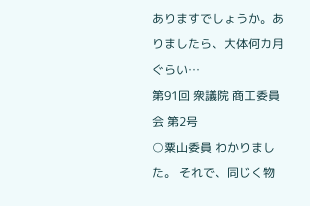ありますでしょうか。ありましたら、大体何カ月ぐらい…
第91回 衆議院 商工委員会 第2号
○粟山委員 わかりました。 それで、同じく物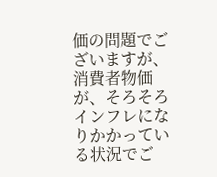価の問題でございますが、消費者物価が、そろそろインフレになりかかっている状況でご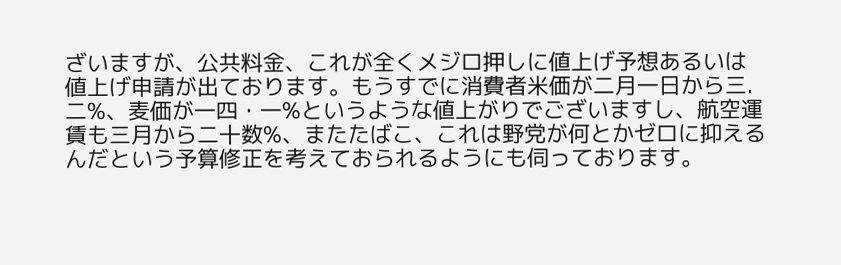ざいますが、公共料金、これが全くメジロ押しに値上げ予想あるいは値上げ申請が出ております。もうすでに消費者米価が二月一日から三.二%、麦価が一四・一%というような値上がりでございますし、航空運賃も三月から二十数%、またたばこ、これは野党が何とかゼロに抑えるんだという予算修正を考えておられるようにも伺っております。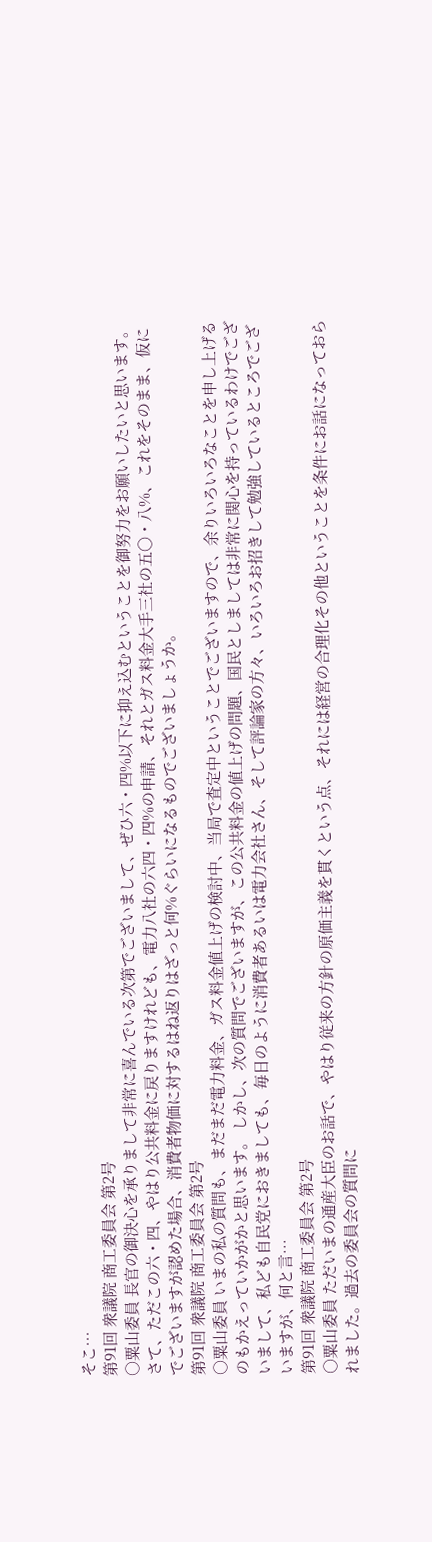そこ…
第91回 衆議院 商工委員会 第2号
○粟山委員 長官の御決心を承りまして非常に喜んでいる次第でございまして、ぜひ六・四%以下に抑え込むということを御努力をお願いしたいと思います。 さて、ただこの六・四、やはり公共料金に戻りますけれども、電力八社の六四・四%の申請、それとガス料金大手三社の五〇・八%、これをそのまま、仮にでございますが認めた場合、消費者物価に対するはね返りはざっと何%ぐらいになるものでございましょうか。
第91回 衆議院 商工委員会 第2号
○粟山委員 いまの私の質問も、まだまだ電力料金、ガス料金値上げの検討中、当局で査定中ということでございますので、余りいろいろなことを申し上げるのもかえっていかがかと思います。 しかし、次の質問でございますが、この公共料金の値上げの問題、国民としましては非常に関心を持っているわけでございまして、私ども自民党におきましても、毎日のように消費者あるいは電力会社さん、そして評論家の方々、いろいろお招きして勉強しているところでございますが、何と言…
第91回 衆議院 商工委員会 第2号
○粟山委員 ただいまの通産大臣のお話で、やはり従来の方針の原価主義を貫くという点、それには経営の合理化その他ということを条件にお話になっておられました。過去の委員会の質問に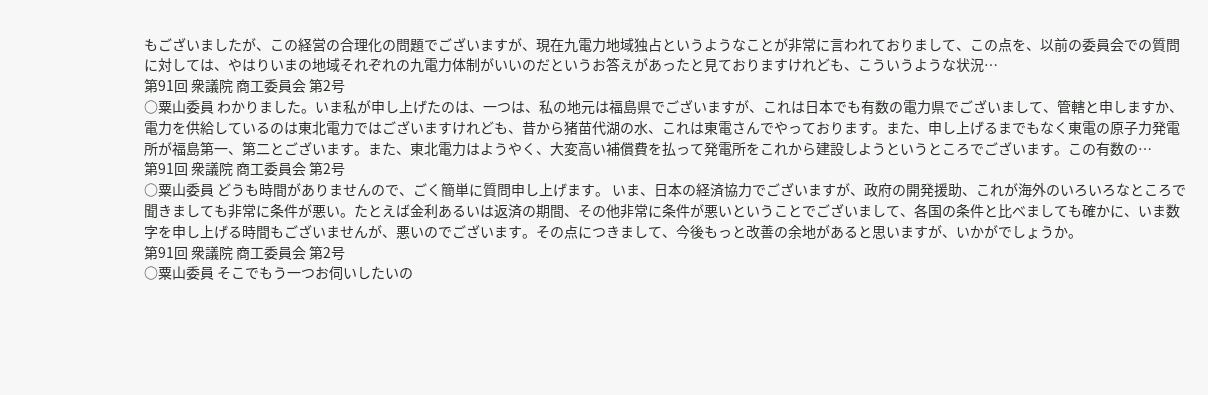もございましたが、この経営の合理化の問題でございますが、現在九電力地域独占というようなことが非常に言われておりまして、この点を、以前の委員会での質問に対しては、やはりいまの地域それぞれの九電力体制がいいのだというお答えがあったと見ておりますけれども、こういうような状況…
第91回 衆議院 商工委員会 第2号
○粟山委員 わかりました。いま私が申し上げたのは、一つは、私の地元は福島県でございますが、これは日本でも有数の電力県でございまして、管轄と申しますか、電力を供給しているのは東北電力ではございますけれども、昔から猪苗代湖の水、これは東電さんでやっております。また、申し上げるまでもなく東電の原子力発電所が福島第一、第二とございます。また、東北電力はようやく、大変高い補償費を払って発電所をこれから建設しようというところでございます。この有数の…
第91回 衆議院 商工委員会 第2号
○粟山委員 どうも時間がありませんので、ごく簡単に質問申し上げます。 いま、日本の経済協力でございますが、政府の開発援助、これが海外のいろいろなところで聞きましても非常に条件が悪い。たとえば金利あるいは返済の期間、その他非常に条件が悪いということでございまして、各国の条件と比べましても確かに、いま数字を申し上げる時間もございませんが、悪いのでございます。その点につきまして、今後もっと改善の余地があると思いますが、いかがでしょうか。
第91回 衆議院 商工委員会 第2号
○粟山委員 そこでもう一つお伺いしたいの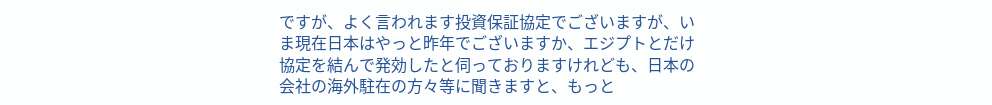ですが、よく言われます投資保証協定でございますが、いま現在日本はやっと昨年でございますか、エジプトとだけ協定を結んで発効したと伺っておりますけれども、日本の会社の海外駐在の方々等に聞きますと、もっと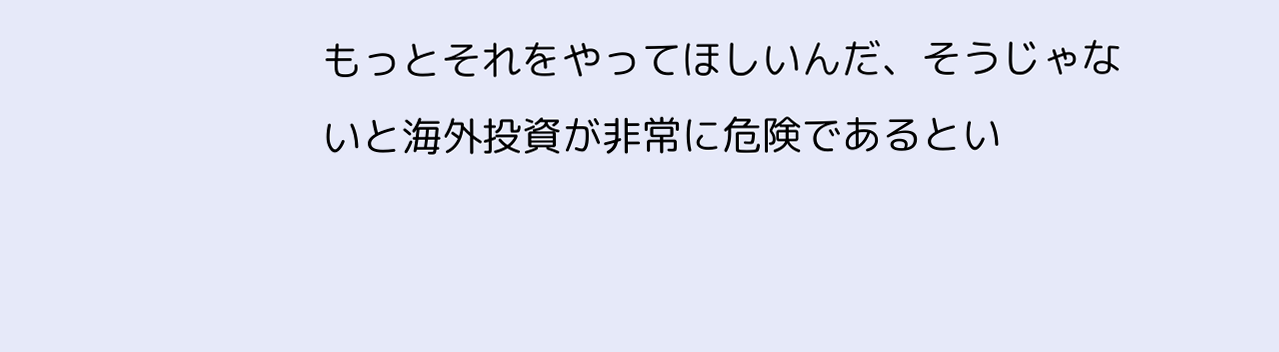もっとそれをやってほしいんだ、そうじゃないと海外投資が非常に危険であるとい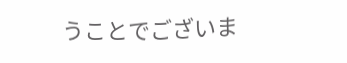うことでございま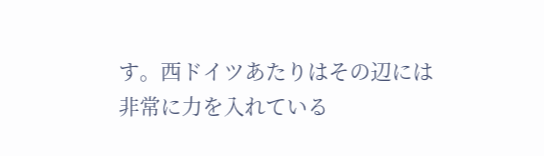す。西ドイツあたりはその辺には非常に力を入れている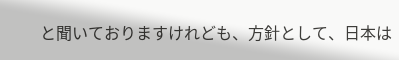と聞いておりますけれども、方針として、日本は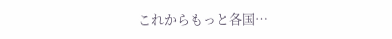これからもっと各国…